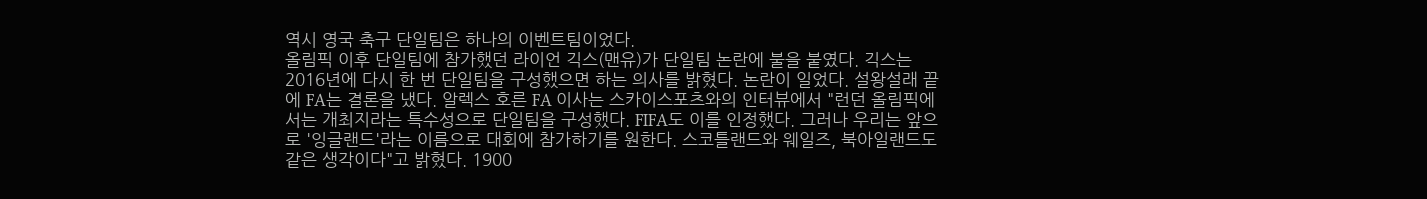역시 영국 축구 단일팀은 하나의 이벤트팀이었다.
올림픽 이후 단일팀에 참가했던 라이언 긱스(맨유)가 단일팀 논란에 불을 붙였다. 긱스는 2016년에 다시 한 번 단일팀을 구성했으면 하는 의사를 밝혔다. 논란이 일었다. 설왕설래 끝에 FA는 결론을 냈다. 알렉스 호른 FA 이사는 스카이스포츠와의 인터뷰에서 "런던 올림픽에서는 개최지라는 특수성으로 단일팀을 구성했다. FIFA도 이를 인정했다. 그러나 우리는 앞으로 '잉글랜드'라는 이름으로 대회에 참가하기를 원한다. 스코틀랜드와 웨일즈, 북아일랜드도 같은 생각이다"고 밝혔다. 1900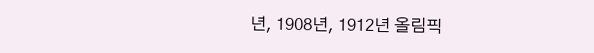년, 1908년, 1912년 올림픽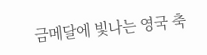금메달에 빛나는 영국 축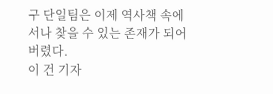구 단일팀은 이제 역사책 속에서나 찾을 수 있는 존재가 되어버렸다.
이 건 기자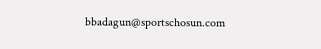bbadagun@sportschosun.com